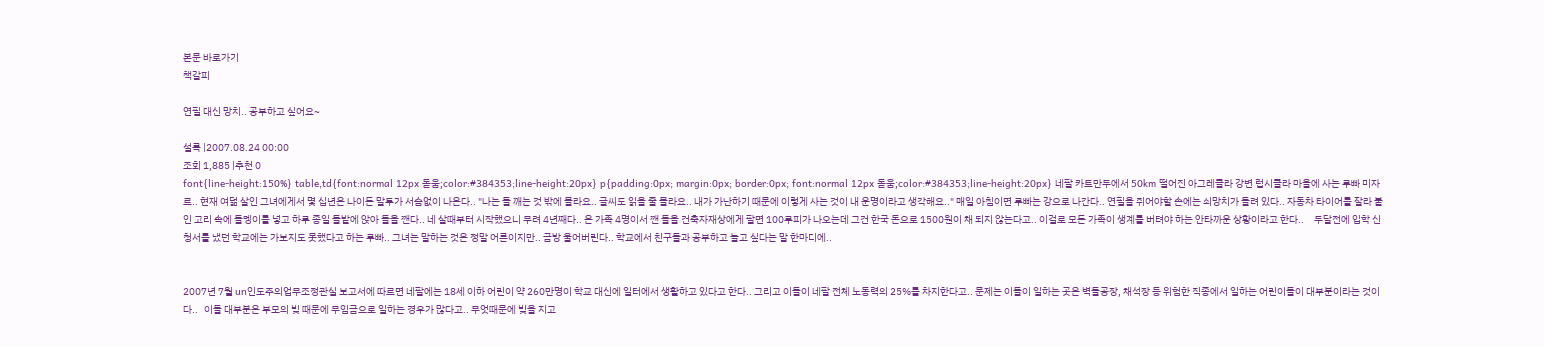본문 바로가기
책갈피

연필 대신 망치.. 공부하고 싶어요~

설록 |2007.08.24 00:00
조회 1,885 |추천 0
font{line-height:150%} table,td{font:normal 12px 돋움;color:#384353;line-height:20px} p{padding:0px; margin:0px; border:0px; font:normal 12px 돋움;color:#384353;line-height:20px} 네팔 카트만두에서 50km 떨어진 아그레콜라 강변 럽시콜라 마을에 사는 루빠 미자르.. 현재 여덞 살인 그녀에게서 몇 십년은 나이든 말투가 서슴없이 나온다.. "나는 돌 깨는 것 밖에 몰라요.. 글씨도 읽을 줄 몰라요.. 내가 가난하기 때문에 이렇게 사는 것이 내 운명이라고 생각해요.." 매일 아침이면 루빠는 강으로 나간다.. 연필을 쥐어야할 손에는 쇠망치가 들려 있다.. 자동차 타이어를 잘라 붙인 고리 속에 돌멩이를 넣고 하루 종일 돌밭에 앉아 돌을 깬다.. 네 살때부터 시작했으니 무려 4년째다.. 온 가족 4명이서 깬 돌을 건축자재상에게 팔면 100루피가 나오는데 그건 한국 돈으로 1500원이 채 되지 않는다고.. 이걸로 모든 가족이 생계를 버텨야 하는 안타까운 상황이라고 한다..     두달전에 입학 신청서를 냈던 학교에는 가보지도 못했다고 하는 루빠.. 그녀는 말하는 것은 정말 어른이지만.. 금방 울어버린다.. 학교에서 친구들과 공부하고 놀고 싶다는 말 한마디에..


2007년 7월 un인도주의업무조정관실 보고서에 따르면 네팔에는 18세 이하 어린이 약 260만명이 학교 대신에 일터에서 생활하고 있다고 한다.. 그리고 이들이 네팔 전체 노동력의 25%를 차지한다고.. 문제는 이들이 일하는 곳은 벽돌공장, 채석장 등 위험한 직종에서 일하는 어린이들이 대부분이라는 것이다..   이들 대부분은 부모의 빚 때문에 무임금으로 일하는 경우가 많다고.. 무엇때문에 빚을 지고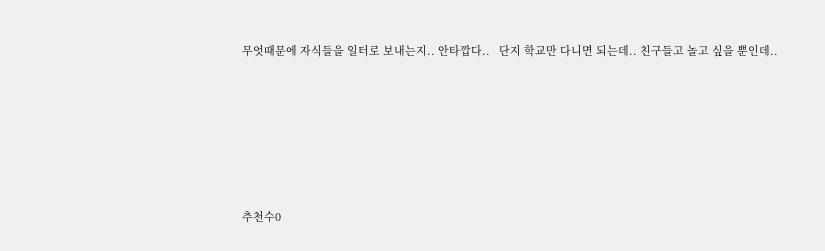무엇때문에 자식들을 일터로 보내는지.. 안타깝다..   단지 학교만 다니면 되는데.. 친구들고 놀고 싶을 뿐인데..






추천수0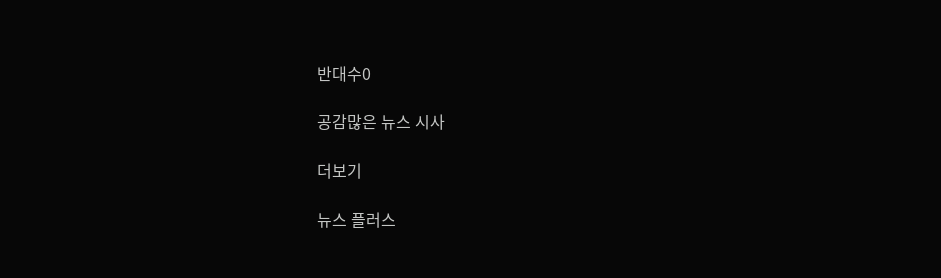반대수0

공감많은 뉴스 시사

더보기

뉴스 플러스